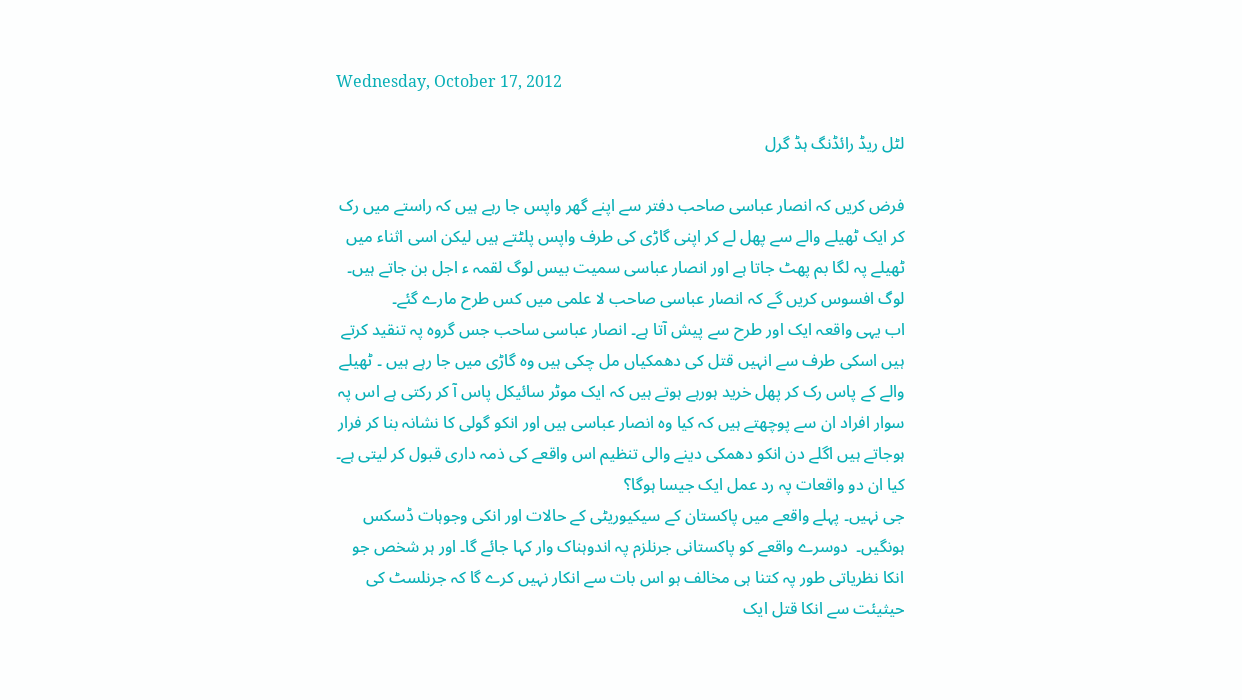Wednesday, October 17, 2012

لٹل ریڈ رائڈنگ ہڈ گرل

فرض کریں کہ انصار عباسی صاحب دفتر سے اپنے گھر واپس جا رہے ہیں کہ راستے میں رک کر ایک ٹھیلے والے سے پھل لے کر اپنی گاڑی کی طرف واپس پلٹتے ہیں لیکن اسی اثناء میں ٹھیلے پہ لگا بم پھٹ جاتا ہے اور انصار عباسی سمیت بیس لوگ لقمہ ء اجل بن جاتے ہیں۔ لوگ افسوس کریں گے کہ انصار عباسی صاحب لا علمی میں کس طرح مارے گئے۔
اب یہی واقعہ ایک اور طرح سے پیش آتا ہے۔ انصار عباسی ساحب جس گروہ پہ تنقید کرتے ہیں اسکی طرف سے انہیں قتل کی دھمکیاں مل چکی ہیں وہ گاڑی میں جا رہے ہیں ۔ ٹھیلے والے کے پاس رک کر پھل خرید ہورہے ہوتے ہیں کہ ایک موٹر سائیکل پاس آ کر رکتی ہے اس پہ سوار افراد ان سے پوچھتے ہیں کہ کیا وہ انصار عباسی ہیں اور انکو گولی کا نشانہ بنا کر فرار ہوجاتے ہیں اگلے دن انکو دھمکی دینے والی تنظیم اس واقعے کی ذمہ داری قبول کر لیتی ہے۔
کیا ان دو واقعات پہ رد عمل ایک جیسا ہوگا؟
جی نہیں۔ پہلے واقعے میں پاکستان کے سیکیوریٹی کے حالات اور انکی وجوہات ڈسکس ہونگیں۔  دوسرے واقعے کو پاکستانی جرنلزم پہ اندوہناک وار کہا جائے گا۔ اور ہر شخص جو انکا نظریاتی طور پہ کتنا ہی مخالف ہو اس بات سے انکار نہیں کرے گا کہ جرنلسٹ کی حیثیئت سے انکا قتل ایک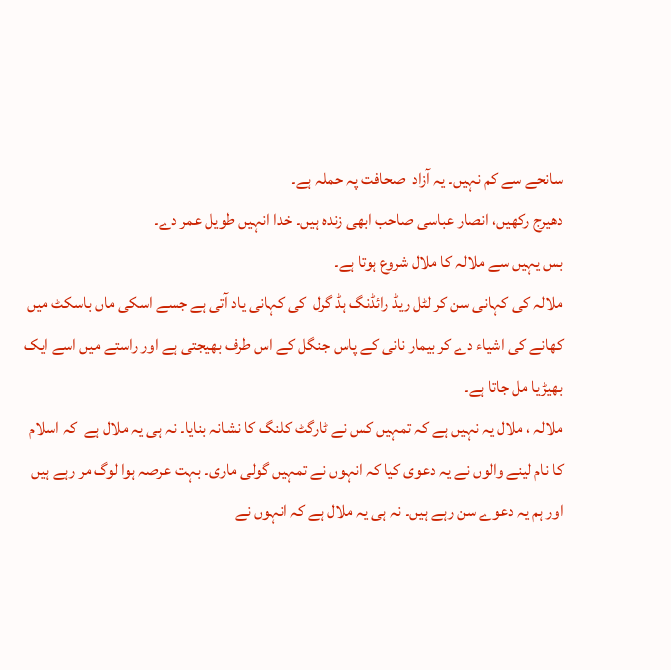سانحے سے کم نہیں۔ یہ آزاد  صحافت پہ حملہ ہے۔
دھیرج رکھیں، انصار عباسی صاحب ابھی زندہ ہیں۔ خدا انہیں طویل عمر دے۔
بس یہیں سے ملالہ کا ملال شروع ہوتا ہے۔
ملالہ کی کہانی سن کر لٹل ریڈ رائڈنگ ہڈ گرل  کی کہانی یاد آتی ہے جسے اسکی ماں باسکٹ میں کھانے کی اشیاء دے کر بیمار نانی کے پاس جنگل کے اس طرف بھیجتی ہے اور راستے میں اسے ایک بھیڑیا مل جاتا ہے۔
ملالہ ، ملال یہ نہیں ہے کہ تمہیں کس نے ٹارگٹ کلنگ کا نشانہ بنایا۔ نہ ہی یہ ملال ہے  کہ اسلام کا نام لینے والوں نے یہ دعوی کیا کہ انہوں نے تمہیں گولی ماری۔ بہت عرصہ ہوا لوگ مر رہے ہیں اور ہم یہ دعوے سن رہے ہیں۔ نہ ہی یہ ملال ہے کہ انہوں نے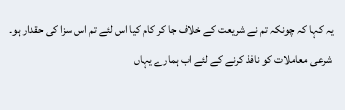یہ کہا کہ چونکہ تم نے شریعت کے خلاف جا کر کام کیا اس لئے تم اس سزا کی حقدار ہو۔ شرعی معاملات کو نافذ کرنے کے لئے اب ہمارے یہاں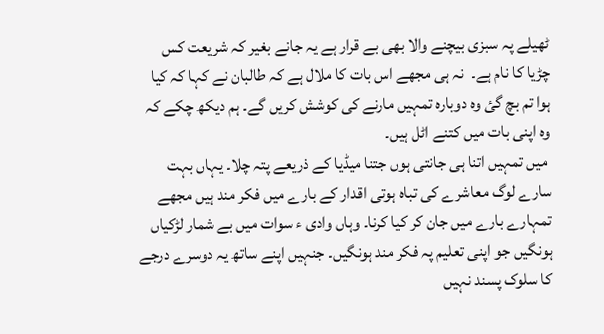ٹھیلے پہ سبزی بیچنے والا بھی بے قرار ہے یہ جانے بغیر کہ شریعت کس چڑیا کا نام ہے۔  نہ ہی مجھے اس بات کا ملال ہے کہ طالبان نے کہا کہ کیا ہوا تم بچ گئ وہ دوبارہ تمہیں مارنے کی کوشش کریں گے۔ ہم دیکھ چکے کہ وہ اپنی بات میں کتنے اٹل ہیں۔
 میں تمہیں اتنا ہی جانتی ہوں جتنا میڈیا کے ذریعے پتہ چلا۔ یہاں بہت سارے لوگ معاشرے کی تباہ ہوتی اقدار کے بارے میں فکر مند ہیں مجھے تمہارے بارے میں جان کر کیا کرنا۔ وہاں وادی ء سوات میں بے شمار لڑکیاں ہونگیں جو اپنی تعلیم پہ فکر مند ہونگیں۔ جنہیں اپنے ساتھ یہ دوسرے درجے کا سلوک پسند نہیں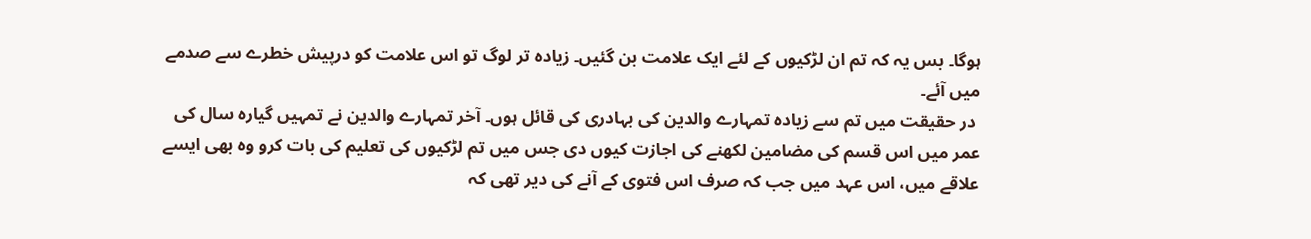ہوگا۔ بس یہ کہ تم ان لڑکیوں کے لئے ایک علامت بن گئیں۔ زیادہ تر لوگ تو اس علامت کو درپیش خطرے سے صدمے میں آئے۔
 در حقیقت میں تم سے زیادہ تمہارے والدین کی بہادری کی قائل ہوں۔ آخر تمہارے والدین نے تمہیں گیارہ سال کی عمر میں اس قسم کی مضامین لکھنے کی اجازت کیوں دی جس میں تم لڑکیوں کی تعلیم کی بات کرو وہ بھی ایسے علاقے میں، اس عہد میں جب کہ صرف اس فتوی کے آنے کی دیر تھی کہ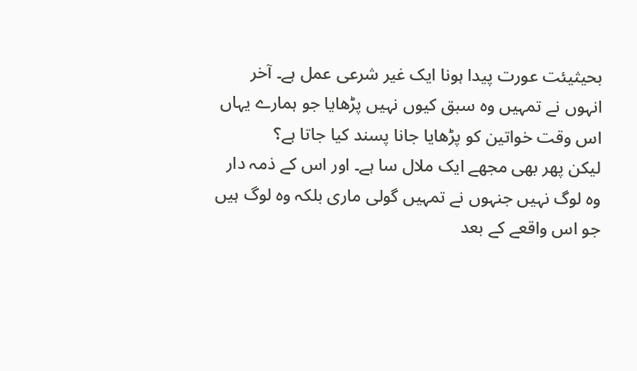بحیثیئت عورت پیدا ہونا ایک غیر شرعی عمل ہے۔ آخر انہوں نے تمہیں وہ سبق کیوں نہیں پڑھایا جو ہمارے یہاں اس وقت خواتین کو پڑھایا جانا پسند کیا جاتا ہے؟
لیکن پھر بھی مجھے ایک ملال سا ہے۔ اور اس کے ذمہ دار وہ لوگ نہیں جنہوں نے تمہیں گولی ماری بلکہ وہ لوگ ہیں جو اس واقعے کے بعد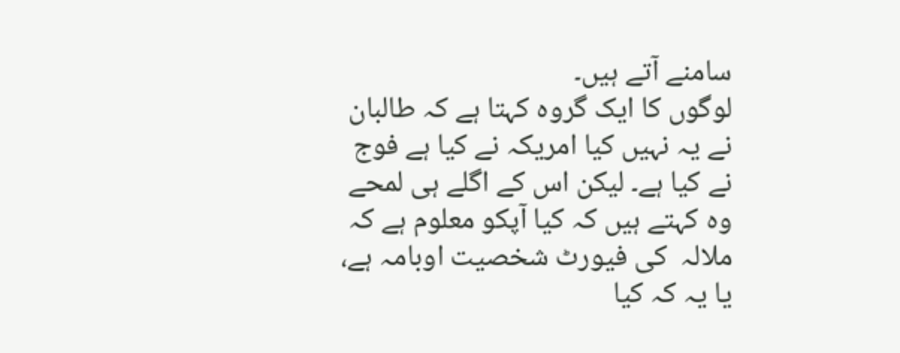سامنے آتے ہیں۔
لوگوں کا ایک گروہ کہتا ہے کہ طالبان نے یہ نہیں کیا امریکہ نے کیا ہے فوج نے کیا ہے۔ لیکن اس کے اگلے ہی لمحے وہ کہتے ہیں کہ کیا آپکو معلوم ہے کہ ملالہ  کی فیورٹ شخصیت اوبامہ ہے، یا یہ کہ کیا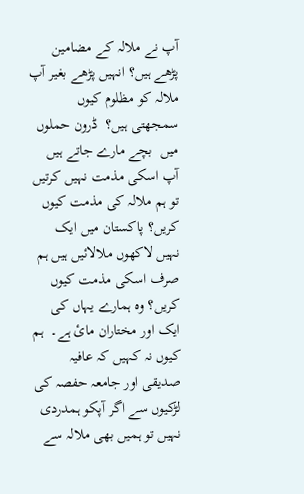آپ نے ملالہ کے مضامین پڑھے ہیں؟ انہیں پڑھے بغیر آپ ملالہ کو مظلوم کیوں سمجھتی ہیں؟  ڈرون حملوں میں  بچے مارے جاتے ہیں آپ اسکی مذمت نہیں کرتیں تو ہم ملالہ کی مذمت کیوں کریں؟ پاکستان میں ایک نہیں لاکھوں ملالائیں ہیں ہم صرف اسکی مذمت کیوں کریں؟ وہ ہمارے یہاں کی ایک اور مختاران مائ ہے۔  ہم کیوں نہ کہیں کہ عافیہ صدیقی اور جامعہ حفصہ کی لڑکیوں سے اگر آپکو ہمدردی نہیں تو ہمیں بھی ملالہ سے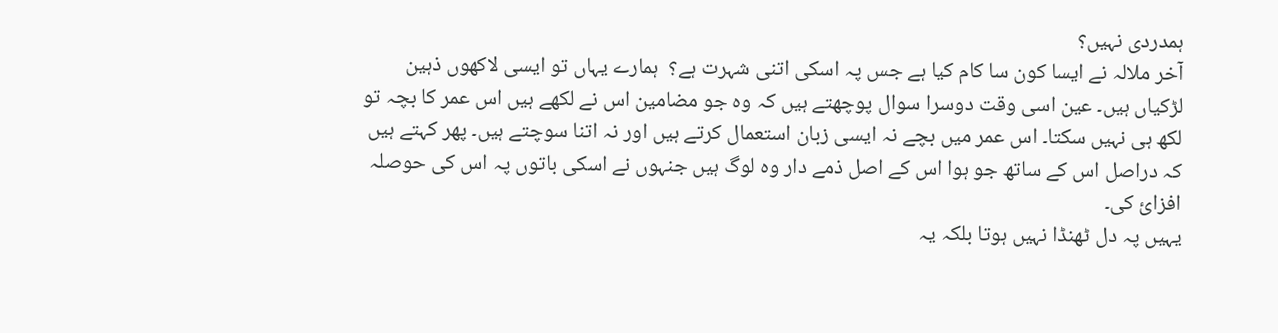ہمدردی نہیں؟
آخر ملالہ نے ایسا کون سا کام کیا ہے جس پہ اسکی اتنی شہرت ہے؟  ہمارے یہاں تو ایسی لاکھوں ذہین لڑکیاں ہیں۔ عین اسی وقت دوسرا سوال پوچھتے ہیں کہ وہ جو مضامین اس نے لکھے ہیں اس عمر کا بچہ تو لکھ ہی نہیں سکتا۔ اس عمر میں بچے نہ ایسی زبان استعمال کرتے ہیں اور نہ اتنا سوچتے ہیں۔ پھر کہتے ہیں کہ دراصل اس کے ساتھ جو ہوا اس کے اصل ذمے دار وہ لوگ ہیں جنہوں نے اسکی باتوں پہ اس کی حوصلہ افزائ کی۔
یہیں پہ دل ٹھنڈا نہیں ہوتا بلکہ یہ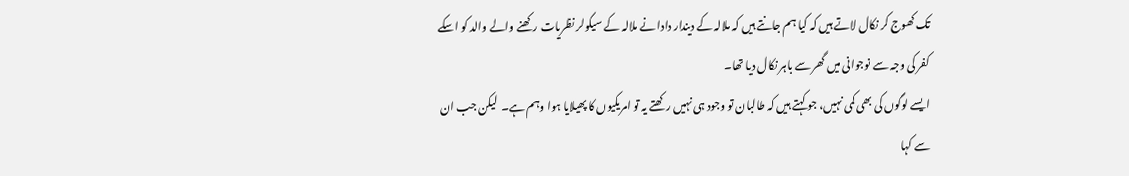تک کھوج کر نکال لاتے ہیں کہ کیا ہم جانتے ہیں کہ ملالہ کے دیندار دادا نے ملالہ کے سیکولر نظریات رکھنے والے والد کو اسکے کفر کی وجہ سے نوجوانی میں گھر سے باہر نکال دیا تھا۔
ایسے لوگوں کی بھی کمی نہیں، جو کہتے ہیں کہ طالبان تو وجود ہی نہیں رکھتے یہ تو امریکیوں کا پھیلایا ہوا وہم ہے۔  لیکن جب ان سے کہا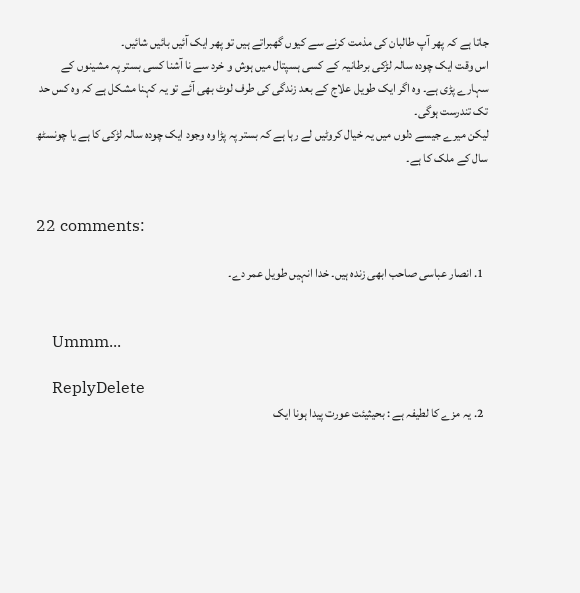جاتا ہے کہ پھر آپ طالبان کی مذمت کرنے سے کیوں گھبراتے ہیں تو پھر ایک آئیں بائیں شائیں۔
اس وقت ایک چودہ سالہ لڑکی برطانیہ کے کسی ہسپتال میں ہوش و خرد سے نا آشنا کسی بستر پہ مشینوں کے سہارے پڑی ہے۔ وہ اگر ایک طویل علاج کے بعد زندگی کی طرف لوٹ بھی آئے تو یہ کہنا مشکل ہے کہ وہ کس حد تک تندرست ہوگی۔
لیکن میرے جیسے دلوں میں یہ خیال کروٹیں لے رہا ہے کہ بستر پہ پڑا وہ وجود ایک چودہ سالہ لڑکی کا ہے یا چونسٹھ سال کے ملک کا ہے۔


22 comments:

  1. انصار عباسی صاحب ابھی زندہ ہیں۔ خدا انہیں طویل عمر دے۔


    Ummm...

    ReplyDelete
  2. یہ مزے کا لطیفہ ہے : بحیثیئت عورت پیدا ہونا ایک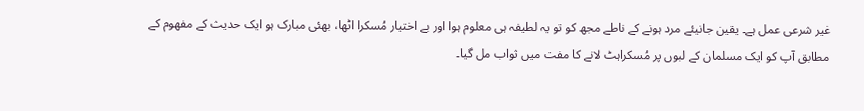غیر شرعی عمل ہے۔ یقین جانیئے مرد ہونے کے ناطے مجھ کو تو یہ لطیفہ ہی معلوم ہوا اور بے اختیار مُسکرا اٹھا، بھئی مبارک ہو ایک حدیث کے مفھوم کے مطابق آپ کو ایک مسلمان کے لبوں پر مُسکراہٹ لانے کا مفت میں ثواب مل گیا۔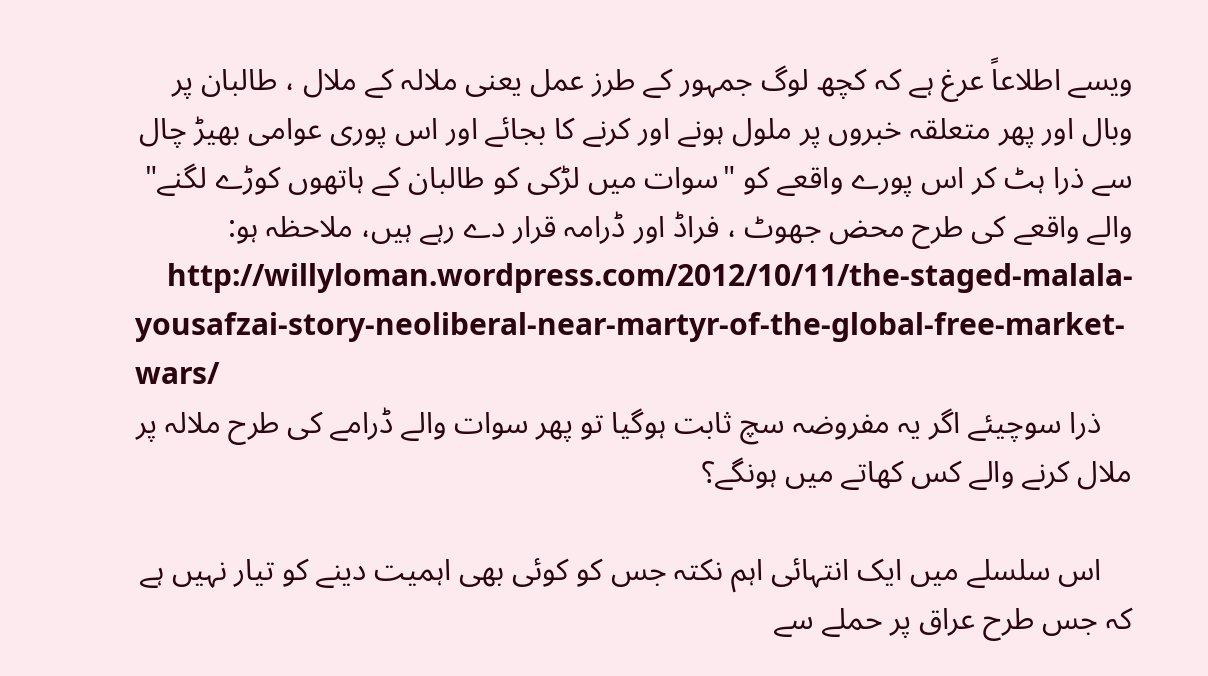ویسے اطلاعاً عرغ ہے کہ کچھ لوگ جمہور کے طرز عمل یعنی ملالہ کے ملال ، طالبان پر وبال اور پھر متعلقہ خبروں پر ملول ہونے اور کرنے کا بجائے اور اس پوری عوامی بھیڑ چال سے ذرا ہٹ کر اس پورے واقعے کو "سوات میں لڑکی کو طالبان کے ہاتھوں کوڑے لگنے" والے واقعے کی طرح محض جھوٹ ، فراڈ اور ڈرامہ قرار دے رہے ہیں، ملاحظہ ہو:
    http://willyloman.wordpress.com/2012/10/11/the-staged-malala-yousafzai-story-neoliberal-near-martyr-of-the-global-free-market-wars/
    ذرا سوچیئے اگر یہ مفروضہ سچ ثابت ہوگیا تو پھر سوات والے ڈرامے کی طرح ملالہ پر ملال کرنے والے کس کھاتے میں ہونگے؟

    اس سلسلے میں ایک انتہائی اہم نکتہ جس کو کوئی بھی اہمیت دینے کو تیار نہیں ہے کہ جس طرح عراق پر حملے سے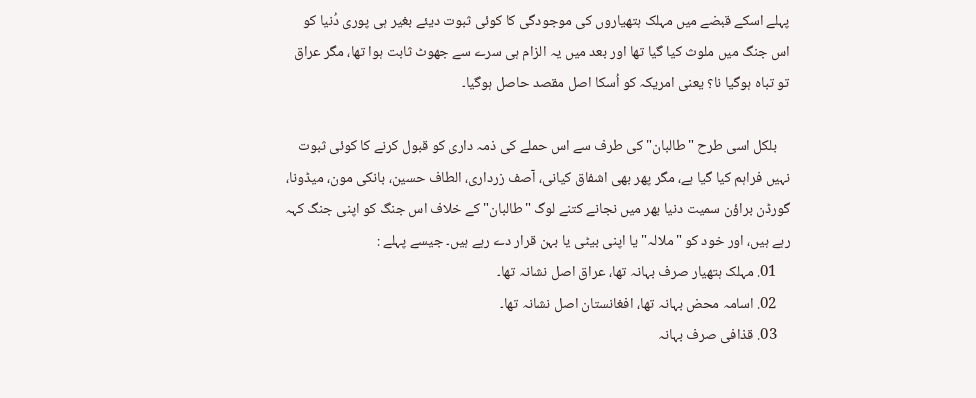پہلے اسکے قبضے میں مہلک ہتھیاروں کی موجودگی کا کوئی ثبوت دیئے بغیر ہی پوری دُنیا کو اس جنگ میں ملوث کیا گیا تھا اور بعد میں یہ الزام ہی سرے سے جھوٹ ثابت ہوا تھا، مگر عراق تو تباہ ہوگیا نا؟ یعنی امریکہ کو اُسکا اصل مقصد حاصل ہوگیا۔

    بلکل اسی طرح "طالبان" کی طرف سے اس حملے کی ذمہ داری کو قبول کرنے کا کوئی ثبوت نہیں فراہم کیا گیا ہے، مگر پھر بھی اشفاق کیانی، آصف زرداری، الطاف حسین، بانکی مون، میڈونا، گورڈن براؤن سمیت دنیا بھر میں نجانے کتنے لوگ "طالبان" کے خلاف اس جنگ کو اپنی جنگ کہہ رہے ہیں، اور خود کو "ملالہ" یا اپنی بیٹی یا بہن قرار دے رہے ہیں۔ جیسے پہلے :
    01. مہلک ہتھیار صرف بہانہ تھا، عراق اصل نشانہ تھا۔
    02. اسامہ محض بہانہ تھا، افغانستان اصل نشانہ تھا۔
    03. قذافی صرف بہانہ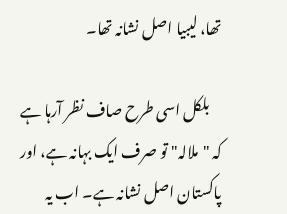تھا، لیبیا اصل نشانہ تھا۔

    بلکل اسی طرح صاف نظر آرہا ہے کہ "ملالہ" تو صرف ایک بہانہ ہے، اور پاکستان اصل نشانہ ہے۔ اب یہ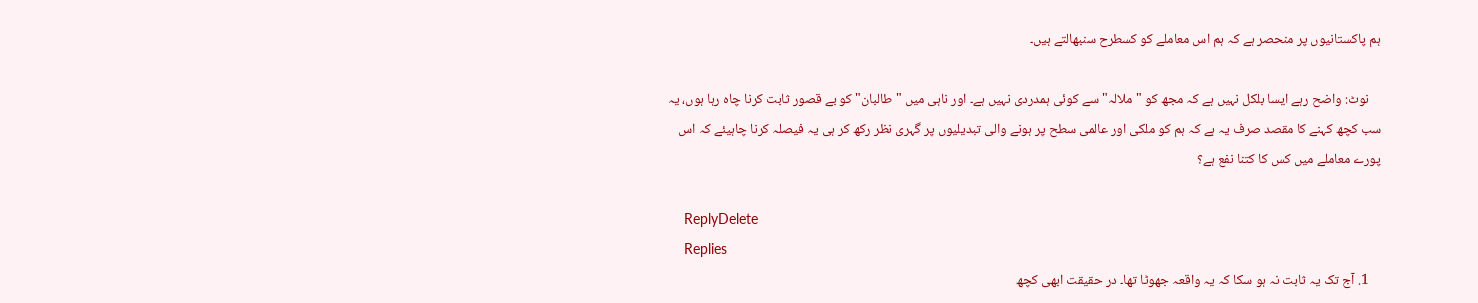ہم پاکستانیوں پر منحصر ہے کہ ہم اس معاملے کو کسطرح سنبھالتے ہیں۔

    نوٹ: واضح رہے ایسا بلکل نہیں ہے کہ مجھ کو "ملالہ" سے کوئی ہمدردی نہیں ہے۔ اور ناہی میں "طالبان" کو بے قصور ثابت کرنا چاہ رہا ہوں، یہ سب کچھ کہنے کا مقصد صرف یہ ہے کہ ہم کو ملکی اور عالمی سطح پر ہونے والی تبدیلیوں پر گہری نظر رکھ کر ہی یہ فیصلہ کرنا چاہیئے کہ اس پورے معاملے میں کس کا کتنا نفع ہے؟

    ReplyDelete
    Replies
    1. آج تک یہ ثابت نہ ہو سکا کہ یہ واقعہ جھوٹا تھا۔ در حقیقت ابھی کچھ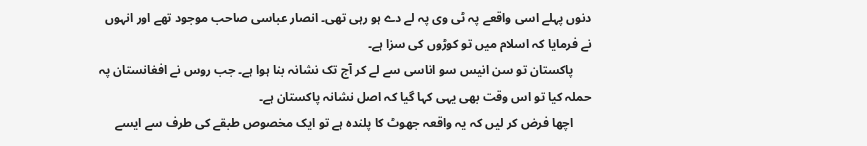دنوں پہلے اسی واقعے پہ ٹی وی پہ لے دے ہو رہی تھی۔ انصار عباسی صاحب موجود تھے اور انہوں نے فرمایا کہ اسلام میں تو کوڑوں کی سزا ہے۔
      پاکستان تو سن انیس سو اناسی سے لے کر آج تک نشانہ بنا ہوا ہے۔ جب روس نے افغانستان پہ حملہ کیا تو اس وقت بھی یہی کہا گیا کہ اصل نشانہ پاکستان ہے۔
      اچھا فرض کر لیں کہ یہ واقعہ جھوٹ کا پلندہ ہے تو ایک مخصوص طبقے کی طرف سے ایسے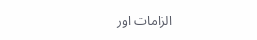الزامات اور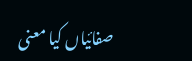صفائیاں کیا معنی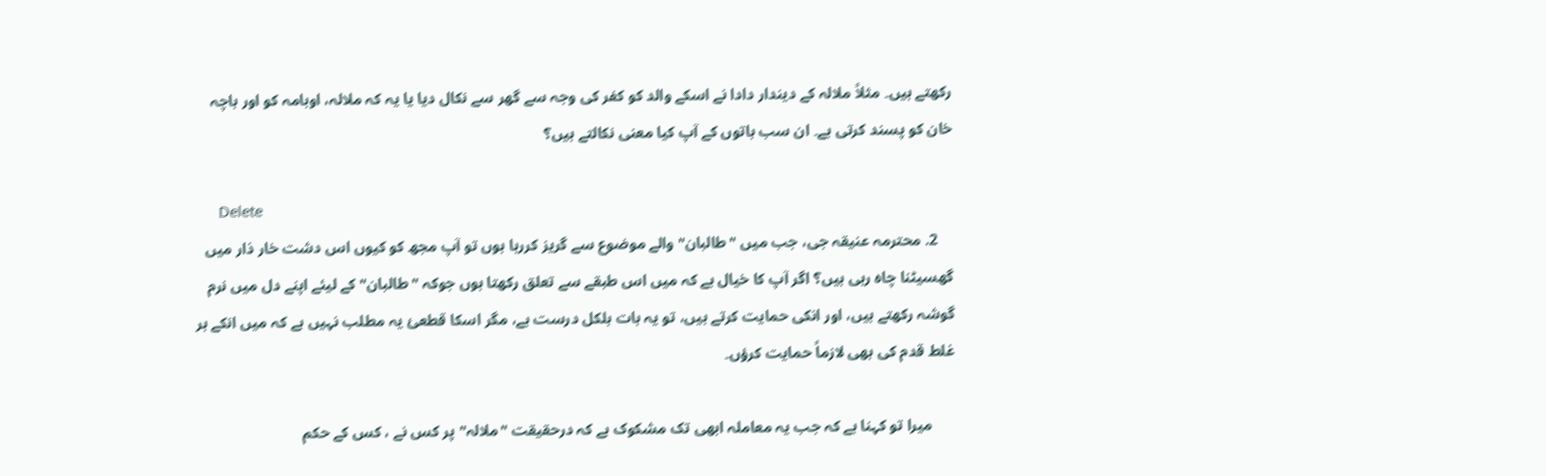رکھتے ہیں۔ مثلاً ملالہ کے دیندار دادا نے اسکے والد کو کفر کی وجہ سے گھر سے نکال دیا یا یہ کہ ملالہ، اوبامہ کو اور باچہ خان کو پسند کرتی ہے۔ ان سب باتوں کے آپ کیا معنی نکالتے ہیں؟

      Delete
    2. محترمہ عنیقہ جی، جب میں "طالبان" والے موضوع سے گریز کررہا ہوں تو آپ مجھ کو کیوں اس دشت خار ذار میں گھسیٹنا چاہ رہی ہیں؟ اگر آپ کا خیال ہے کہ میں اس طبقے سے تعلق رکھتا ہوں جوکہ "طالبان" کے لیئے اپنے دل میں نرم گوشہ رکھتے ہیں، اور انکی حمایت کرتے ہیں، تو یہ بات بلکل درست ہے، مگر اسکا قطعئ یہ مطلب نہیں ہے کہ میں انکے ہر غلط قدم کی بھی لازماً حمایت کرؤں۔

      میرا تو کہنا ہے کہ جب یہ معاملہ ابھی تک مشکوک ہے کہ درحقیقت "ملالہ" پر کس نے ، کس کے حکم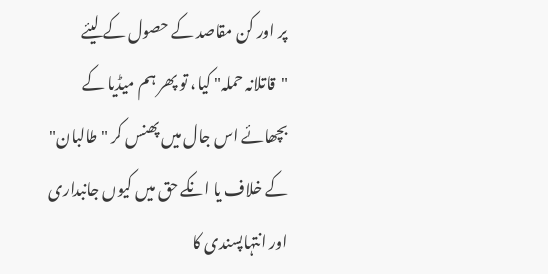پر اور کن مقاصد کے حصول کے لیئے "قاتلانہ حملہ" کیا، تو پھر ہم میڈیا کے بچھائے اس جال میں پھنس کر "طالبان" کے خلاف یا انکے حق میں کیوں جانبداری اور انتہاپسندی کا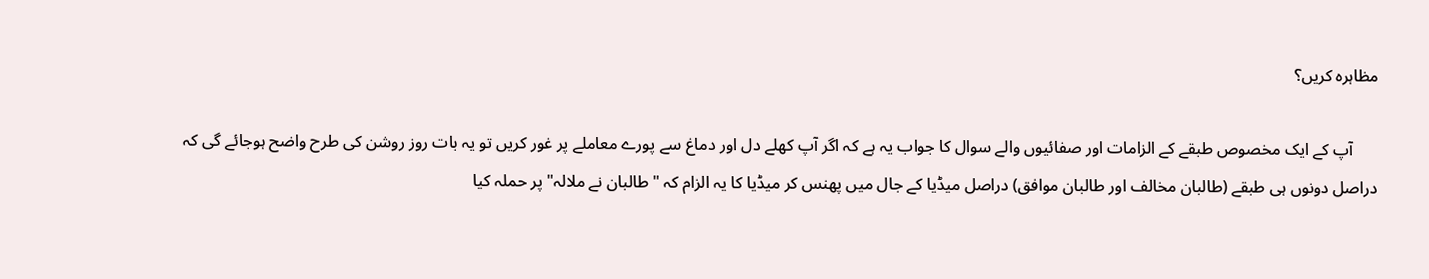مظاہرہ کریں؟

      آپ کے ایک مخصوص طبقے کے الزامات اور صفائیوں والے سوال کا جواب یہ ہے کہ اگر آپ کھلے دل اور دماغ سے پورے معاملے پر غور کریں تو یہ بات روز روشن کی طرح واضح ہوجائے گی کہ دراصل دونوں ہی طبقے (طالبان مخالف اور طالبان موافق) دراصل میڈیا کے جال میں پھنس کر میڈیا کا یہ الزام کہ "طالبان نے ملالہ" پر حملہ کیا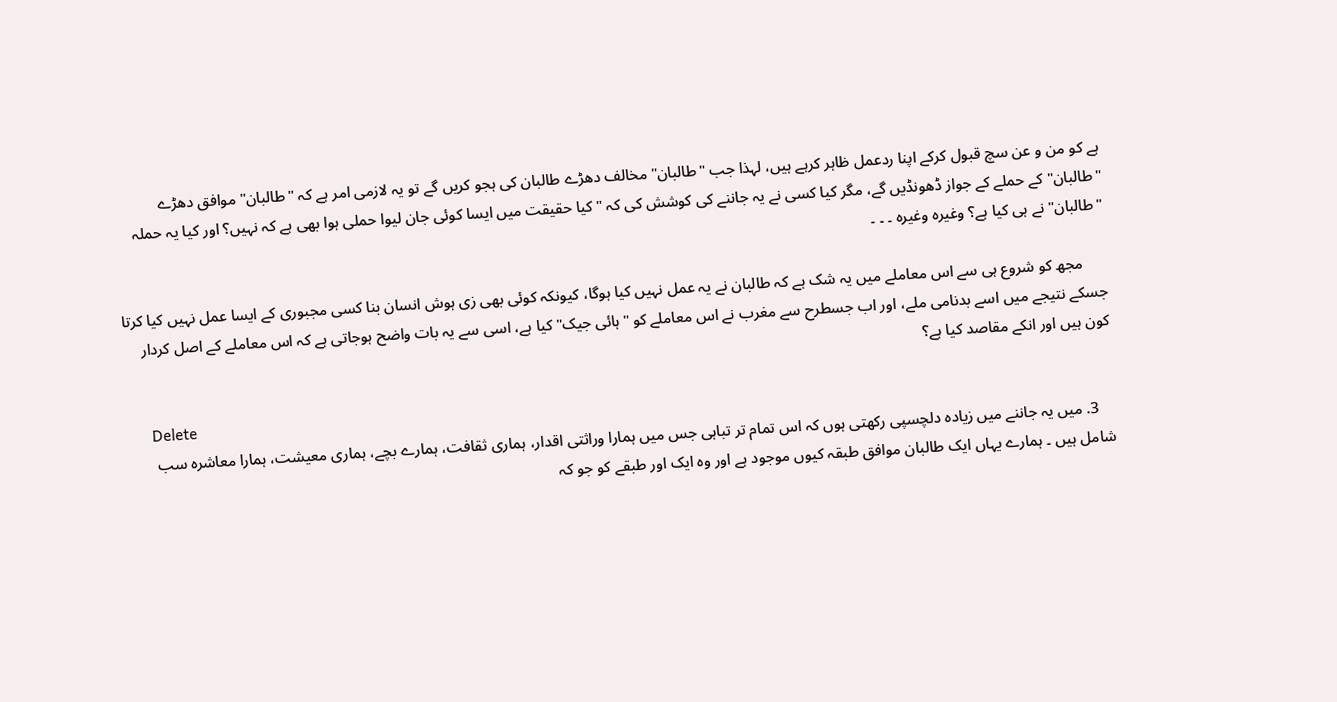ہے کو من و عن سچ قبول کرکے اپنا ردعمل ظاہر کرہے ہیں، لہذا جب "طالبان" مخالف دھڑے طالبان کی ہجو کریں گے تو یہ لازمی امر ہے کہ "طالبان" موافق دھڑے "طالبان" کے حملے کے جواز ڈھونڈیں گے، مگر کیا کسی نے یہ جاننے کی کوشش کی کہ "کیا حقیقت میں ایسا کوئی جان لیوا حملی ہوا بھی ہے کہ نہیں؟ اور کیا یہ حملہ "طالبان" نے ہی کیا ہے؟ وغیرہ وغیرہ ۔ ۔ ۔

      مجھ کو شروع ہی سے اس معاملے میں یہ شک ہے کہ طالبان نے یہ عمل نہیں کیا ہوگا، کیونکہ کوئی بھی زی ہوش انسان بنا کسی مجبوری کے ایسا عمل نہیں کیا کرتا جسکے نتیجے میں اسے بدنامی ملے، اور اب جسطرح سے مغرب نے اس معاملے کو "ہائی جیک" کیا ہے، اسی سے یہ بات واضح ہوجاتی ہے کہ اس معاملے کے اصل کردار کون ہیں اور انکے مقاصد کیا ہے؟

      Delete
    3. میں یہ جاننے میں زیادہ دلچسپی رکھتی ہوں کہ اس تمام تر تباہی جس میں ہمارا وراثتی اقدار، ہماری ثقافت، ہمارے بچے، ہماری معیشت، ہمارا معاشرہ سب شامل ہیں ۔ ہمارے یہاں ایک طالبان موافق طبقہ کیوں موجود ہے اور وہ ایک اور طبقے کو جو کہ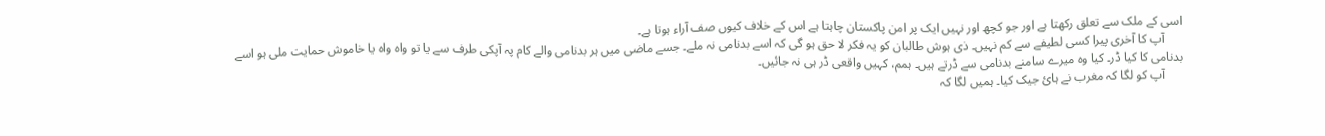اسی کے ملک سے تعلق رکھتا ہے اور جو کچھ اور نہیں ایک پر امن پاکستان چاہتا ہے اس کے خلاف کیوں صف آراء ہوتا ہے۔
      آپ کا آخری پیرا کسی لطیفے سے کم نہیں۔ ذی ہوش طالبان کو یہ فکر لا حق ہو گی کہ اسے بدنامی نہ ملے۔ جسے ماضی میں ہر بدنامی والے کام پہ آپکی طرف سے یا تو واہ واہ یا خاموش حمایت ملی ہو اسے بدنامی کا کیا ڈر۔ کیا وہ میرے سامنے بدنامی سے ڈرتے ہیں۔ ہمم، کہیں واقعی ڈر ہی نہ جائیں۔
      آپ کو لگا کہ مغرب نے ہائ جیک کیا۔ ہمیں لگا کہ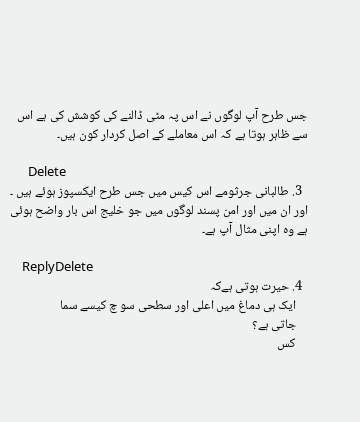جس طرح آپ لوگوں نے اس پہ مٹی ڈالنے کی کوشش کی ہے اس سے ظاہر ہوتا ہے کہ اس معاملے کے اصل کردار کون ہیں۔

      Delete
  3. طالبانی جرثومے اس کیس میں جس طرح ایکسپوز ہوئے ہیں ۔ اور ان میں اور امن پسند لوگوں میں جو خلیج اس بار واضح ہوئی ہے وہ اپنی مثال آپ ہے۔

    ReplyDelete
  4. حیرت ہوتی ہےکہ
    ایک ہی دماغ میں اعلی اور سطحی سو چ کیسے سما
    جاتی ہے؟
    کس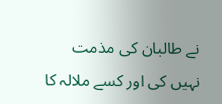نے طالبان کی مذمت نہیں کی اور کسے ملالہ کا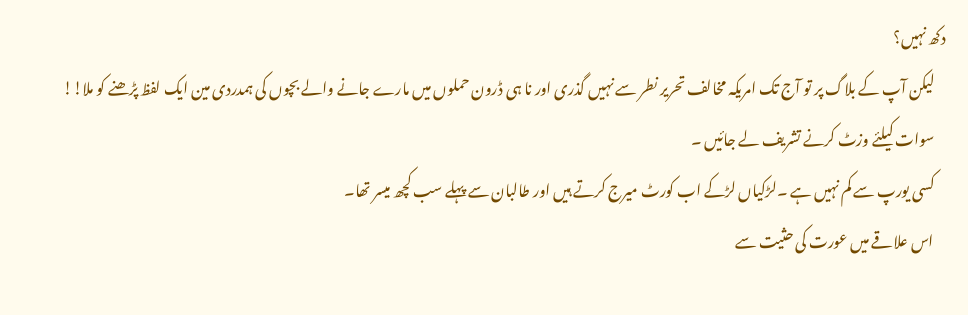دکھ نہیں؟
    لیکن آپ کے بلاگ پر تو آج تک امریکہ مخالف تحریر نطر سے نہیں گذری اور نا ہی ڈرون حملوں میں مارے جانے والے بچوں کی ہمدردی مین ایک لفظ پڑھنے کو ملا!!
    سوات کیلئے وزٹ کرنے تشریف لے جائیں ۔
    کسی یورپ سے کم نہیں ہے ۔لڑکیاں لڑکے اب کورٹ میرج کرتے ہیں اور طالبان سے پہلے سب کچھ میسر تھا۔
    اس علاقے میں عورت کی حثیت سے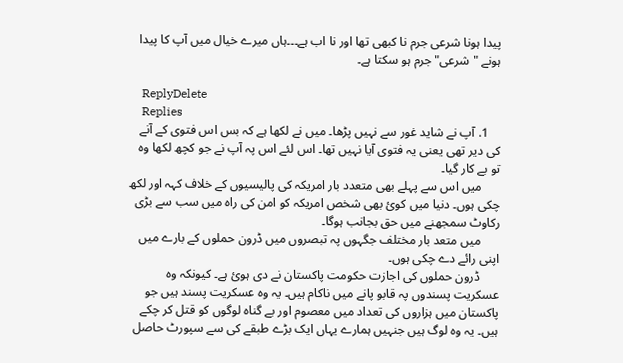پیدا ہونا شرعی جرم نا کبھی تھا اور نا اب ہے۔۔۔ہاں میرے خیال میں آپ کا پیدا ہونے "شرعی"جرم ہو سکتا ہے۔

    ReplyDelete
    Replies
    1. آپ نے شاید غور سے نہیں پڑھا۔ میں نے لکھا ہے کہ بس اس فتوی کے آنے کی دیر تھی یعنی یہ فتوی آیا نہیں تھا۔ اس لئے اس پہ آپ نے جو کچھ لکھا وہ تو بے کار گیا۔
      میں اس سے پہلے بھی متعدد بار امریکہ کی پالیسیوں کے خلاف کہہ اور لکھ چکی ہوں۔ دنیا میں کوئ بھی شخص امریکہ کو امن کی راہ میں سب سے بڑی رکاوٹ سمجھنے میں حق بجانب ہوگا۔
      میں متعد بار مختلف جگہوں پہ تبصروں میں ڈرون حملوں کے بارے میں اپنی رائے دے چکی ہوں۔
      ڈرون حملوں کی اجازت حکومت پاکستان نے دی ہوئ ہے۔ کیونکہ وہ عسکریت پسندوں پہ قابو پانے میں ناکام ہیں۔ یہ وہ عسکریت پسند ہیں جو پاکستان میں ہزاروں کی تعداد میں معصوم اور بے گناہ لوگوں کو قتل کر چکے ہیں۔ یہ وہ لوگ ہیں جنہیں ہمارے یہاں ایک بڑے طبقے کی سے سپورٹ حاصل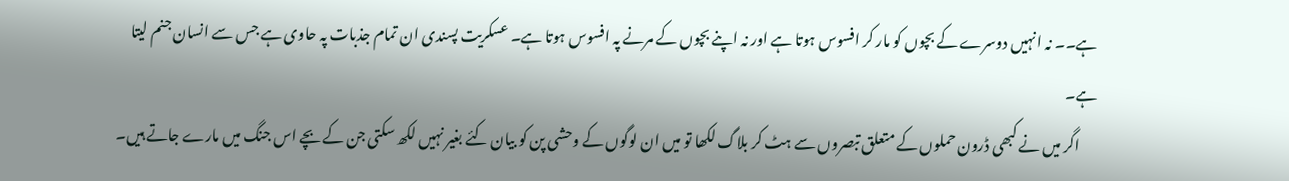ہے۔۔ نہ انہیں دوسرے کے بچوں کو مار کر افسوس ہوتا ہے اور نہ اپنے بچوں کے مرنے پہ افسوس ہوتا ہے۔ عسکریت پسندی ان تمام جذبات پہ حاوی ہے جس سے انسان جنم لیتا ہے۔
      اگر میں نے کبھی ڈرون حملوں کے متعلق تبصروں سے ہٹ کر بلاگ لکھا تو میں ان لوگوں کے وحشی پن کو بیان کئے بغیر نہیں لکھ سکتی جن کے بچے اس جنگ میں مارے جاتے ہیں۔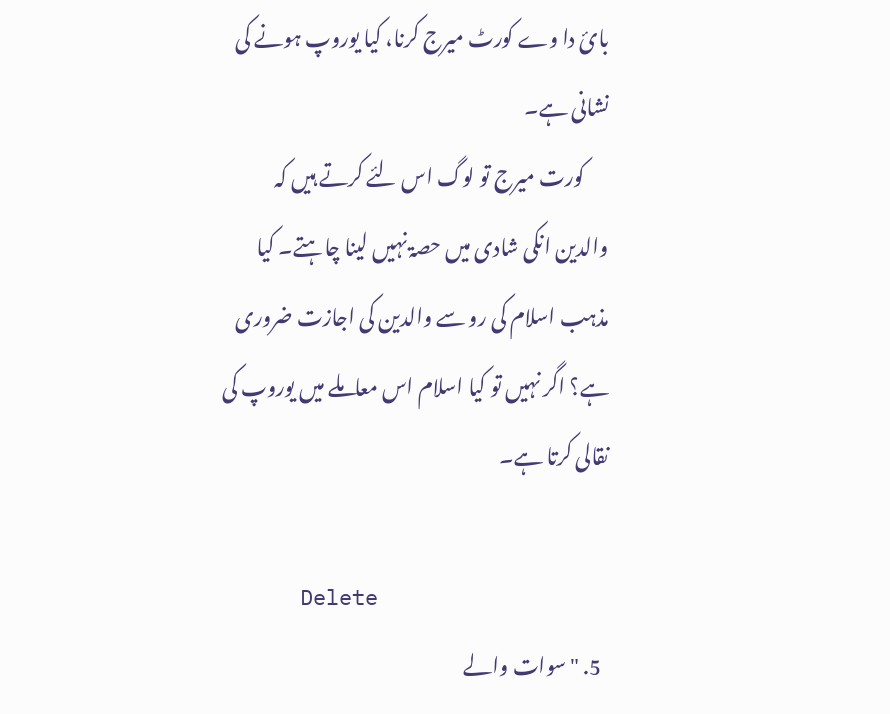بائ دا وے کورٹ میرج کرنا، کیا یوروپ ہونے کی نشانی ہے۔
      کورت میرج تو لوگ اس لئے کرتے ہیں کہ والدین انکی شادی میں حصۃ نہیں لینا چاہتے۔ کیا مذہب اسلام کی رو سے والدین کی اجازت ضروری ہے؟ اگر نہیں تو کیا اسلام اس معاملے میں یوروپ کی نقالی کرتا ہے۔

      Delete
  5. "سوات والے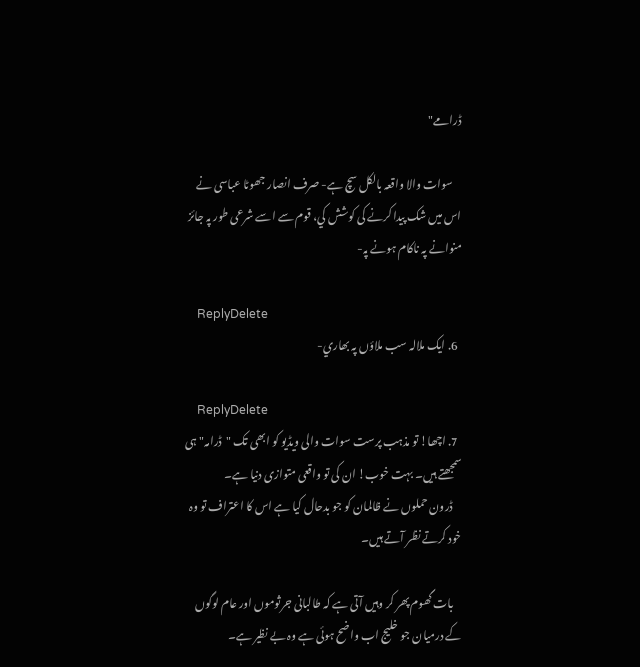ڈرامے"

    سوات والا واقعہ بالکل سچ ہے- صرف انصار جھوٹا عباسی نے اس ميں شک پيدا کرنے کی کوشش کي، قوم سے اسے شرعی طور پہ جائز منوانے پہ ناکام ہونے پہ-

    ReplyDelete
  6. ايک ملالہ سب ملاؤں پہ بھاري-

    ReplyDelete
  7. اچھا! تو مذہب پرست سوات والی ویڈیو کو ابھی تک "ڈرامہ" ہی سمجھتے ہیں۔ بہت خوب! ان کی تو واقعی متوازی دنیا ہے۔
    ڈرون حملوں نے ظالمان کو جو بدحال کیا ہے اس کا اعتراف تو وہ خود کرتے نظر آتے ہیں۔

    بات گھوم پھر کر وہیں آتی ہے کہ طالبانی جرثوموں اور عام لوگوں کے درمیان جو خلیج اب واضح ہوئی ہے وہ بے نظیر ہے۔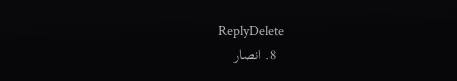ReplyDelete
  8. انصار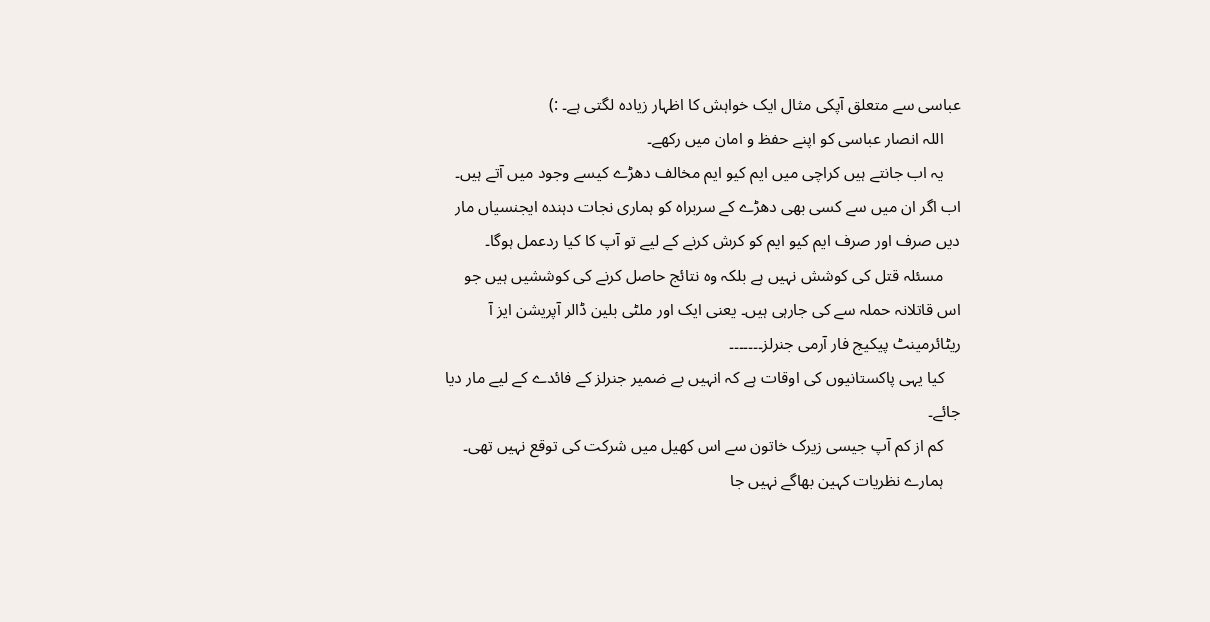عباسی سے متعلق آپکی مثال ایک خواہش کا اظہار زیادہ لگتی ہے۔ :)
    اللہ انصار عباسی کو اپنے حفظ و امان میں رکھے۔
    یہ اب جانتے ہیں کراچی میں ایم کیو ایم مخالف دھڑے کیسے وجود میں آتے ہیں۔ اب اگر ان میں سے کسی بھی دھڑے کے سربراہ کو ہماری نجات دہندہ ایجنسیاں مار دیں صرف اور صرف ایم کیو ایم کو کرش کرنے کے لیے تو آپ کا کیا ردعمل ہوگا۔
    مسئلہ قتل کی کوشش نہیں ہے بلکہ وہ نتائج حاصل کرنے کی کوششیں ہیں جو اس قاتلانہ حملہ سے کی جارہی ہیں۔ یعنی ایک اور ملٹی بلین ڈالر آپریشن ایز آ ریٹائرمینٹ پیکیج فار آرمی جنرلز۔۔۔۔۔۔۔
    کیا یہی پاکستانیوں کی اوقات ہے کہ انہیں بے ضمیر جنرلز کے فائدے کے لیے مار دیا جائے۔
    کم از کم آپ جیسی زیرک خاتون سے اس کھیل میں شرکت کی توقع نہیں تھی۔
    ہمارے نظریات کہین بھاگے نہیں جا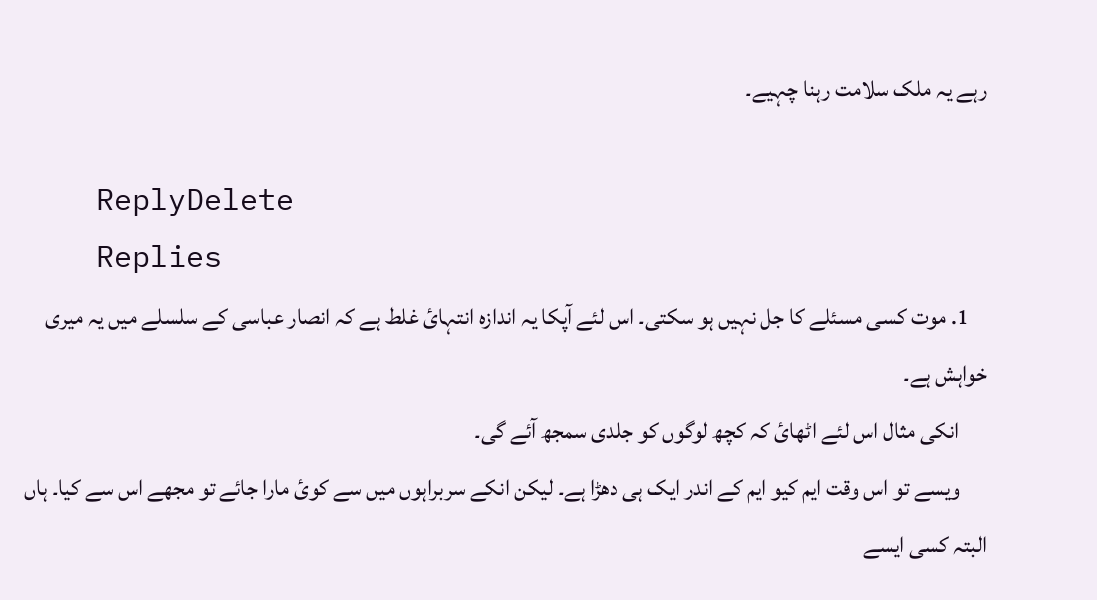رہے یہ ملک سلامت رہنا چہیے۔

    ReplyDelete
    Replies
    1. موت کسی مسئلے کا جل نہیں ہو سکتی۔ اس لئے آپکا یہ اندازہ انتہائ غلط ہے کہ انصار عباسی کے سلسلے میں یہ میری خواہش ہے۔
      انکی مثال اس لئے اٹھائ کہ کچھ لوگوں کو جلدی سمجھ آئے گی۔
      ویسے تو اس وقت ایم کیو ایم کے اندر ایک ہی دھڑا ہے۔ لیکن انکے سربراہوں میں سے کوئ مارا جائے تو مجھے اس سے کیا۔ ہاں البتہ کسی ایسے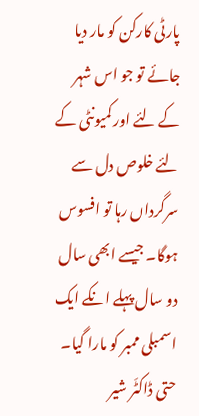پارٹی کارکن کو مار دیا جائے تو جو اس شہر کے لئے اور کمیونٹی کے لئے خلوص دل سے سرگرداں رہا تو افسوس ہوگا۔ جیسے ابھی سال دو سال پہلے انکے ایک اسمبلی ممبر کو مارا گیا۔ حتی ڈاکٹَر شیر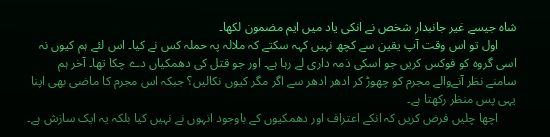شاہ جیسے غیر جانبدار شخص نے انکی یاد میں ایم مضمون لکھا۔
      اول تو اس وقت آپ یقین سے کچھ نہیں کہہ سکتے کہ ملالہ پہ حملہ کس نے کیا۔ اس لئے ہم کیوں نہ اسی گروہ کو فوکس کریں جو اسکی ذمہ داری لے رہا ہے۔ اور جو قتل کی دھمکیاں دے چکا تھا۔ آخر ہم سامنے نظر آنےوالے مجرم کو چھوڑ کر ادھر ادھر سے اگر مگر کیوں نکالیں؟ جبکہ اس مجرم کا ماضی بھی اپنا یہی پس منظر رکھتا ہے۔
      اچھا چلیں فرض کریں کہ انکے اعتراف اور دھمکیوں کے باوجود انہوں نے نہیں کیا بلکہ یہ ایک سازش ہے۔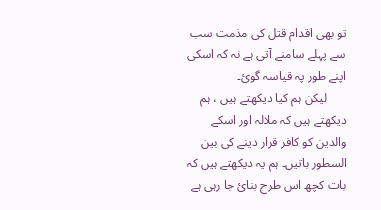تو بھی اقدام قتل کی مذمت سب سے پہلے سامنے آتی ہے نہ کہ اسکی اپنے طور پہ قیاسہ گوئ۔
      لیکن ہم کیا دیکھتے ہیں ، ہم دیکھتے ہیں کہ ملالہ اور اسکے والدین کو کافر قرار دینے کی بین السطور باتیں۔ ہم یہ دیکھتے ہیں کہ بات کچھ اس طرح بنائ جا رہی ہے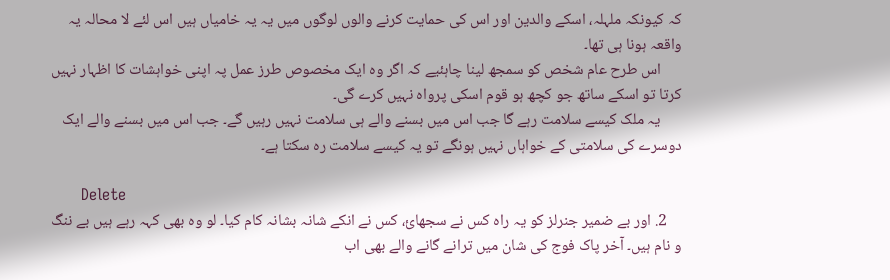کہ کیونکہ ملہلہ، اسکے والدین اور اس کی حمایت کرنے والوں لوگوں میں یہ یہ خامیاں ہیں اس لئے لا محالہ یہ واقعہ ہونا ہی تھا۔
      اس طرح عام شخص کو سمجھ لینا چاہئیے کہ اگر وہ ایک مخصوص طرز عمل پہ اپنی خواہشات کا اظہار نہیں کرتا تو اسکے ساتھ جو کچھ ہو قوم اسکی پرواہ نہیں کرے گی۔
      یہ ملک کیسے سلامت رہے گا جب اس میں بسنے والے ہی سلامت نہیں رہیں گے۔ جب اس میں بسنے والے ایک دوسرے کی سلامتی کے خواہاں نہیں ہونگے تو یہ کیسے سلامت رہ سکتا ہے۔

      Delete
    2. اور بے ضمیر جنرلز کو یہ راہ کس نے سجھائ، کس نے انکے شانہ بشانہ کام کیا۔ لو وہ بھی کہہ رہے ہیں بے ننگ و نام ہیں۔ آخر پاک فوج کی شان میں ترانے گانے والے بھی اب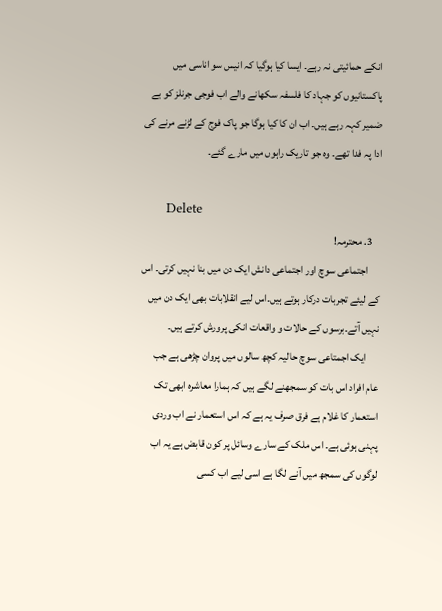انکے حمائیتی نہ رہے۔ ایسا کیا ہوگیا کہ انیس سو اناسی میں پاکستانیوں کو جہاد کا فلسفہ سکھانے والے اب فوجی جرنلز کو بے ضمیر کہہ رہے ہیں۔ اب ان کا کیا ہوگا جو پاک فوج کے لڑنے مرنے کی ادا پہ فدا تھے۔ وہ جو تاریک راہوں میں مارے گئے۔

      Delete
    3. محترمہ!
      اجتماعی سوچ اور اجتماعی دانش ایک دن میں بنا نہیں کرتی۔ اس کے لیئے تجربات درکار ہوتے ہیں۔اس لیے انقلابات بھی ایک دن میں نہیں آتے۔برسوں کے حالات و واقعات انکی پرورش کرتے ہیں۔
      ایک اجمتاعی سوچ حالیہ کچھ سالوں میں پروان چڑھی ہے جب عام افراد اس بات کو سمجھنے لگے ہیں کہ ہمارا معاشرہ ابھی تک استعمار کا غلام ہے فرق صرف یہ ہے کہ اس استعمار نے اب وردی پہنی ہوئی ہے۔ اس ملک کے سارے وسائل پر کون قابض ہے یہ اب لوگوں کی سمجھ میں آنے لگا ہے اسی لیے اب کسی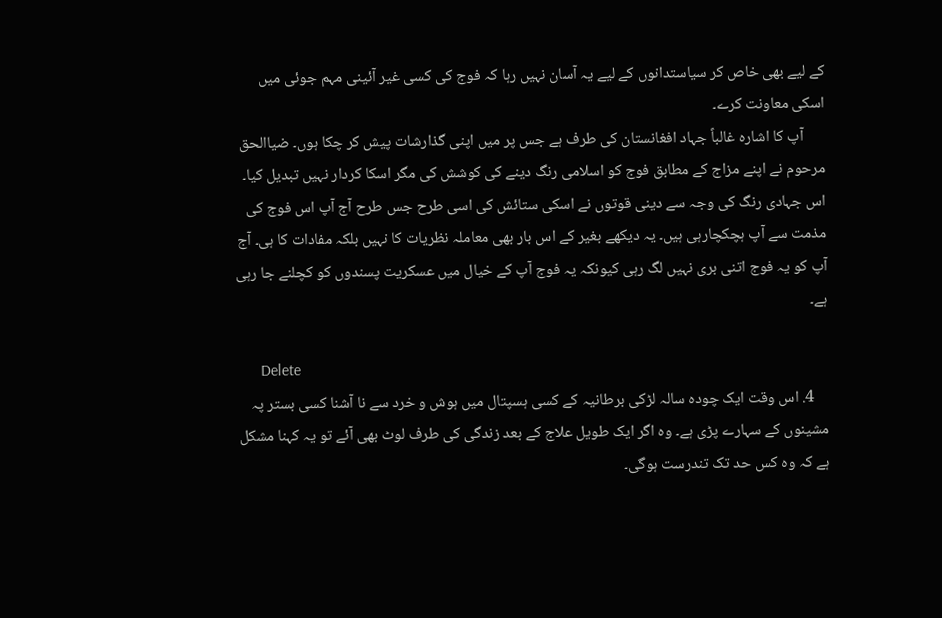کے لیے بھی خاص کر سیاستدانوں کے لیے یہ آسان نہیں رہا کہ فوج کی کسی غیر آئینی مہم جوئی میں اسکی معاونت کرے۔
      آپ کا اشارہ غالباً جہاد افغانستان کی طرف ہے جس پر میں اپنی گذارشات پیش کر چکا ہوں۔ ضیاالحق مرحوم نے اپنے مزاج کے مطابق فوج کو اسلامی رنگ دینے کی کوشش کی مگر اسکا کردار نہیں تبدیل کیا۔ اس جہادی رنگ کی وجہ سے دینی قوتوں نے اسکی ستائش کی اسی طرح جس طرح آج آپ اس فوج کی مذمت سے آپ ہچکچارہی ہیں۔ یہ دیکھے بغیر کے اس بار بھی معاملہ نظریات کا نہیں بلکہ مفادات کا ہی۔ آج آپ کو یہ فوج اتنی بری نہیں لگ رہی کیونکہ یہ فوج آپ کے خیال میں عسکریت پسندوں کو کچلنے جا رہی ہے۔

      Delete
    4. اس وقت ایک چودہ سالہ لڑکی برطانیہ کے کسی ہسپتال میں ہوش و خرد سے نا آشنا کسی بستر پہ مشینوں کے سہارے پڑی ہے۔ وہ اگر ایک طویل علاج کے بعد زندگی کی طرف لوٹ بھی آئے تو یہ کہنا مشکل ہے کہ وہ کس حد تک تندرست ہوگی۔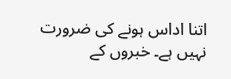اتنا اداس ہونے کی ضرورت نہیں ہے۔ خبروں کے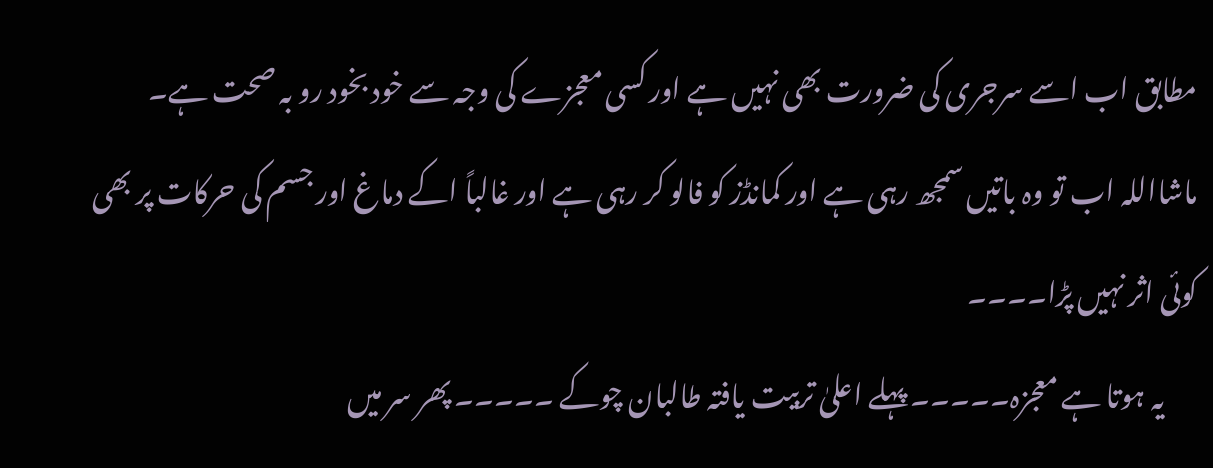مطابق اب اسے سرجری کی ضرورت بھی نہیں ہے اور کسی معجزے کی وجہ سے خود بخود رو بہ صحت ہے۔ ماشااللہ اب تو وہ باتیں سمجھ رہی ہے اور کمانڈز کو فالو کر رہی ہے اور غالباً اکے دماغ اور جسم کی حرکات پر بھی کوئی اثر نہیں پڑا۔۔۔۔
      یہ ہوتا ہے معجزہ۔۔۔۔۔ پہلے اعلیٰ تربیت یافتہ طالبان چوکے ۔۔۔۔۔ پھر سر میں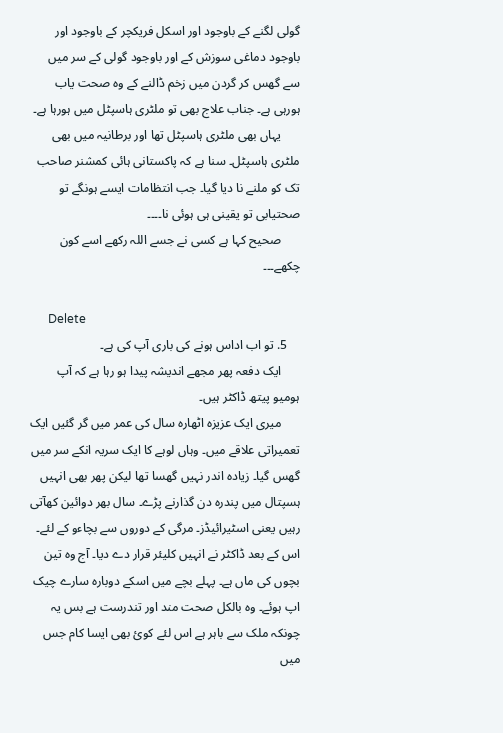گولی لگنے کے باوجود اور اسکل فریکچر کے باوجود اور باوجود دماغی سوزش کے اور باوجود گولی کے سر میں سے گھس کر گردن میں زخم ڈالنے کے وہ صحت یاب ہورہی ہے۔ جناب علاج بھی تو ملٹری ہاسپٹل میں ہورہا ہے۔
      یہاں بھی ملٹری ہاسپٹل تھا اور برطانیہ میں بھی ملٹری ہاسپٹل۔ سنا ہے کہ پاکستانی ہائی کمشنر صاحب تک کو ملنے نا دیا گیا۔ جب انتظامات ایسے ہونگے تو صحتیابی تو یقینی ہی ہوئی نا۔۔۔۔
      صحیح کہا ہے کسی نے جسے اللہ رکھے اسے کون چکھے۔۔۔

      Delete
    5. تو اب اداس ہونے کی باری آپ کی ہے۔
      ایک دفعہ پھر مجھے اندیشہ پیدا ہو رہا ہے کہ آپ ہومیو پیتھ ڈاکٹر ہیں۔
      میری ایک عزیزہ اٹھارہ سال کی عمر میں گر گئیں ایک تعمیراتی علاقے میں۔ وہاں لوہے کا ایک سریہ انکے سر میں گھس گیا۔ زیادہ اندر نہیں گھسا تھا لیکن پھر بھی انہیں ہسپتال میں پندرہ دن گذارنے پڑے۔ سال بھر دوائین کھآتی رہیں یعنی اسٹیرائیڈز۔ مرگی کے دوروں سے بچاءو کے لئے۔ اس کے بعد ڈاکٹر نے انہیں کلیئر قرار دے دیا۔ آج وہ تین بچوں کی ماں ہے۔ پہلے بچے میں اسکے دوبارہ سارے چیک اپ ہوئے۔ وہ بالکل صحت مند اور تندرست ہے بس یہ چونکہ ملک سے باہر ہے اس لئے کوئ بھی ایسا کام جس میں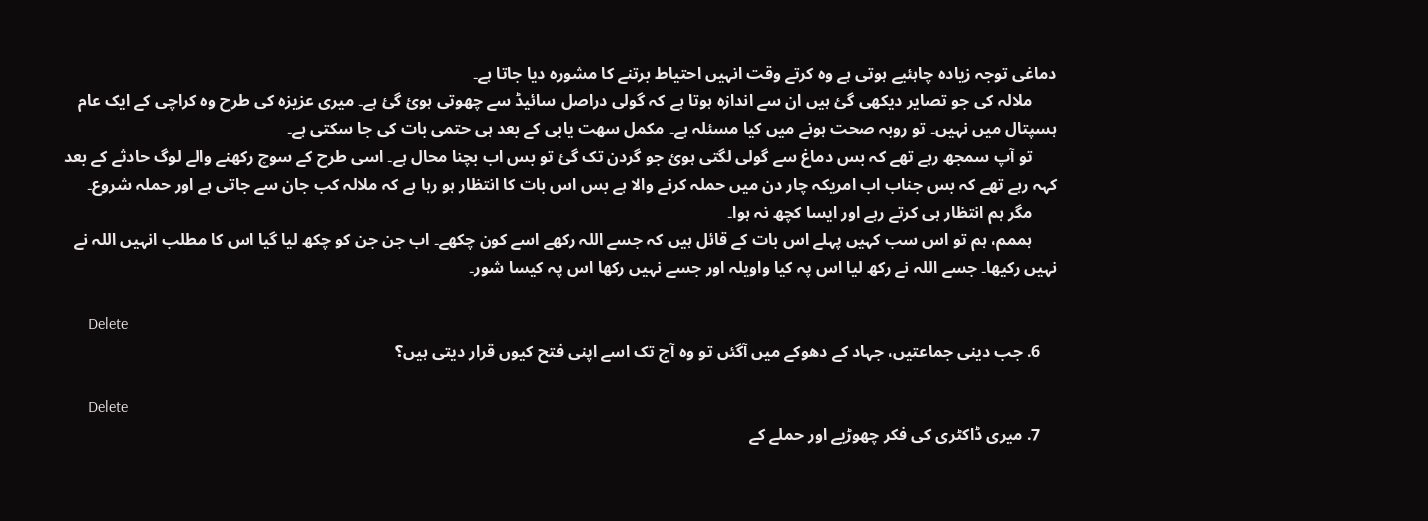دماغی توجہ زیادہ چاہئیے ہوتی ہے وہ کرتے وقت انہیں احتیاط برتنے کا مشورہ دیا جاتا ہے۔
      ملالہ کی جو تصایر دیکھی گئ ہیں ان سے اندازہ ہوتا ہے کہ گولی دراصل سائیڈ سے چھوتی ہوئ گئ ہے۔ میری عزیزہ کی طرح وہ کراچی کے ایک عام ہسپتال میں نہیں۔ تو روبہ صحت ہونے میں کیا مسئلہ ہے۔ مکمل سھت یابی کے بعد ہی حتمی بات کی جا سکتی ہے۔
      تو آپ سمجھ رہے تھے کہ بس دماغ سے گولی لگتی ہوئ جو گردن تک گئ تو بس اب بچنا محال ہے۔ اسی طرح کے سوچ رکھنے والے لوگ حادثے کے بعد کہہ رہے تھے کہ بس جناب اب امریکہ چار دن میں حملہ کرنے والا ہے بس اس بات کا انتظار ہو رہا ہے کہ ملالہ کب جان سے جاتی ہے اور حملہ شروع۔
      مگر ہم انتظار ہی کرتے رہے اور ایسا کچھ نہ ہوا۔
      ہممم، ہم تو اس سب کہیں پہلے اس بات کے قائل ہیں کہ جسے اللہ رکھے اسے کون چکھے۔ اب جن جن کو چکھ لیا گیا اس کا مطلب انہیں اللہ نے نہیں رکیھا۔ جسے اللہ نے رکھ لیا اس پہ کیا واویلہ اور جسے نہیں رکھا اس پہ کیسا شور۔

      Delete
    6. جب دینی جماعتیں، جہاد کے دھوکے میں آگئں تو وہ آج تک اسے اپنی فتح کیوں قرار دیتی ہیں؟

      Delete
    7. میری ڈاکٹری کی فکر چھوڑیے اور حملے کے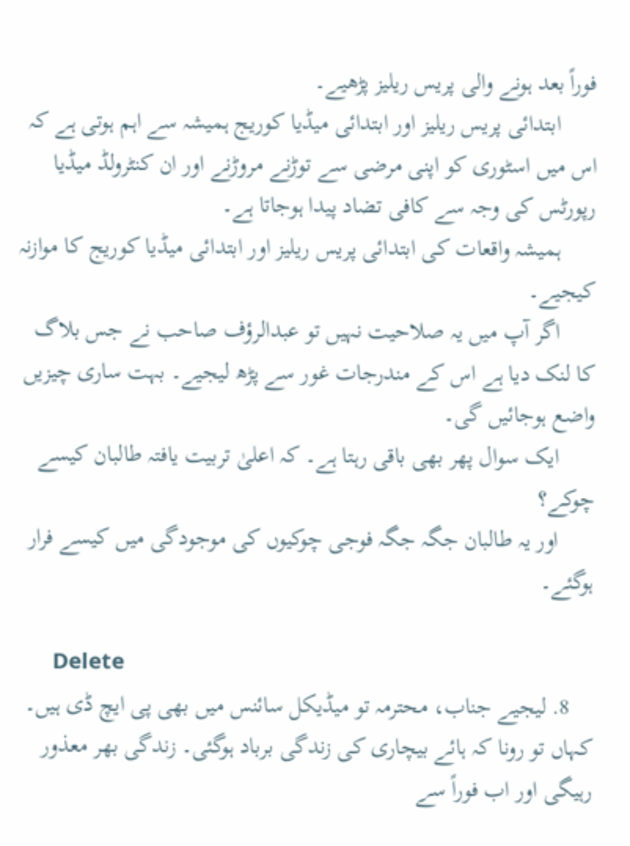فوراً بعد ہونے والی پریس ریلیز پڑھیے۔
      ابتدائی پریس ریلیز اور ابتدائی میڈیا کوریج ہمیشہ سے اہم ہوتی ہے کہ اس میں اسٹوری کو اپنی مرضی سے توڑنے مروڑنے اور ان کنٹرولڈ میڈیا رپورٹس کی وجہ سے کافی تضاد پیدا ہوجاتا ہے۔
      ہمیشہ واقعات کی ابتدائی پریس ریلیز اور ابتدائی میڈیا کوریج کا موازنہ کیجیے۔
      اگر آپ میں یہ صلاحیت نہیں تو عبدالرؤف صاحب نے جس بلاگ کا لنک دیا ہے اس کے مندرجات غور سے پڑھ لیجیے۔ بہت ساری چیزیں واضع ہوجائیں گی۔
      ایک سوال پھر بھی باقی رہتا ہے۔ کہ اعلیٰ تربیت یافتہ طالبان کیسے چوکے؟
      اور یہ طالبان جگہ جگہ فوجی چوکیوں کی موجودگی میں کیسے فرار ہوگئے۔

      Delete
    8. لیجیے جناب، محترمہ تو میڈیکل سائنس میں بھی پی ایچ ڈی ہیں۔ کہاں تو رونا کہ ہائے بیچاری کی زندگی برباد ہوگئی۔ زندگی بھر معذور رہیگی اور اب فوراً سے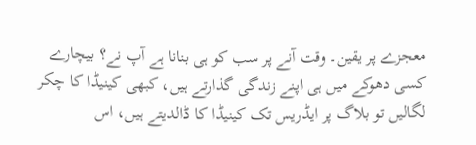معجزے پر یقین۔ وقت آنے پر سب کو ہی بنانا ہے آپ نے؟ بیچارے کسی دھوکے میں ہی اپنے زندگی گذارتے ہیں، کبھی کینیڈا کا چکر لگالیں تو بلاگ پر ایڈریس تک کینیڈا کا ڈالدیتے ہیں، اس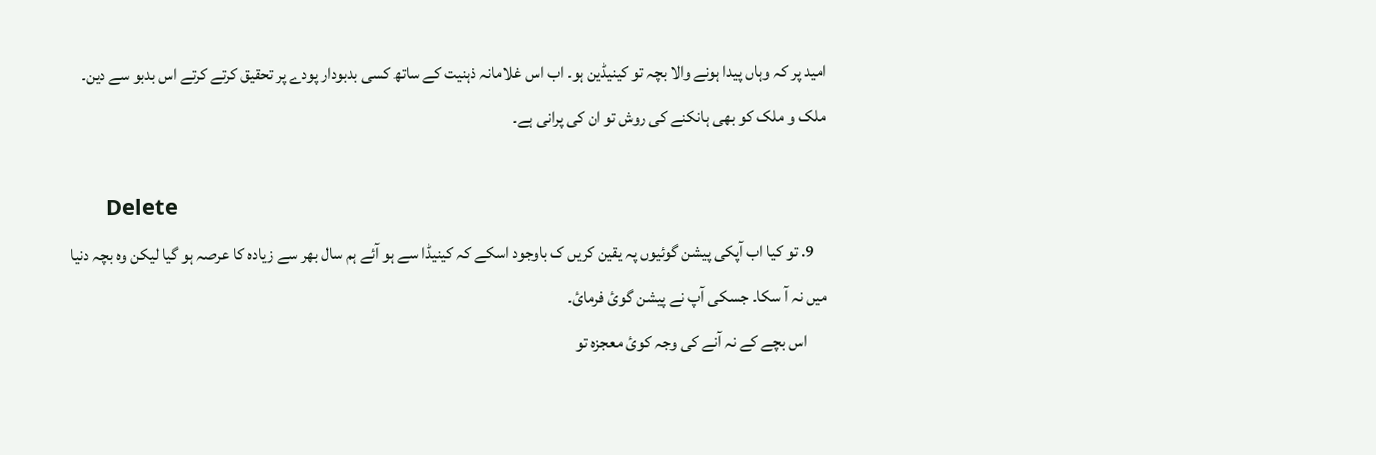امید پر کہ وہاں پیدا ہونے والا بچہ تو کینیڈین ہو۔ اب اس غلامانہ ذہنیت کے ساتھ کسی بدبودار پودے پر تحقیق کرتے کرتے اس بدبو سے دین۔ ملک و ملک کو بھی ہانکنے کی روش تو ان کی پرانی ہے۔

      Delete
    9. تو کیا اب آپکی پیشن گوئیوں پہ یقین کریں ک باوجود اسکے کہ کینیڈا سے ہو آئے ہم سال بھر سے زیادہ کا عرصہ ہو گیا لیکن وہ بچہ دنیا میں نہ آ سکا۔ جسکی آپ نے پیشن گوئ فرمائ۔
      اس بچے کے نہ آنے کی وجہ کوئ معجزہ تو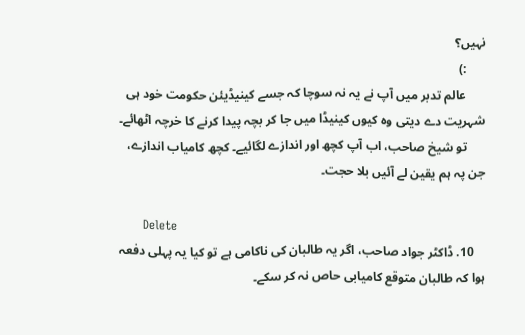نہیں؟
      :)
      عالم تدبر میں آپ نے یہ نہ سوچا کہ جسے کینیڈیئن حکومت خود ہی شہریت دے دیتی وہ کیوں کینیڈا میں جا کر بچہ پیدا کرنے کا خرچہ اٹھائے۔
      تو شیخ صاحب، اب آپ کچھ اور اندازے لگائیے۔ کچھ کامیاب اندازے، جن پہ ہم یقین لے آئیں بلا حجت۔

      Delete
    10. ڈاکٹر جواد صاحب، اگر یہ طالبان کی ناکامی ہے تو کیا یہ پہلی دفعہ ہوا کہ طالبان متوقع کامیابی حاص نہ کر سکے۔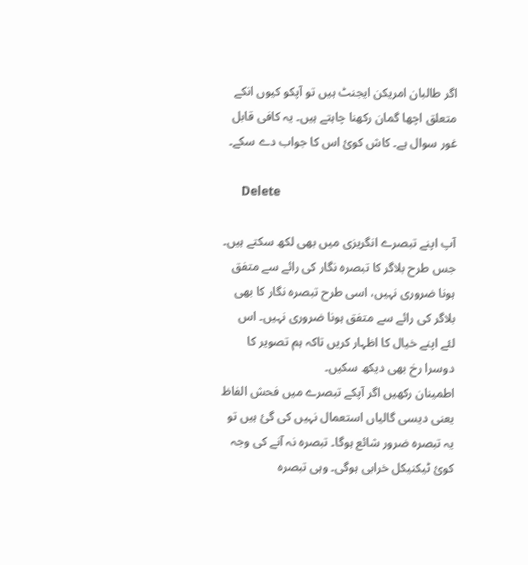اگر طالبان امریکن ایجنٹ ہیں تو آپکو کیوں انکے متعلق اچھا گمان رکھنا چاہتے ہیں۔ یہ کافی قابل غور سوال ہے۔ کاش کوئ اس کا جواب دے سکے۔

      Delete

آپ اپنے تبصرے انگریزی میں بھی لکھ سکتے ہیں۔
جس طرح بلاگر کا تبصرہ نگار کی رائے سے متفق ہونا ضروری نہیں، اسی طرح تبصرہ نگار کا بھی بلاگر کی رائے سے متفق ہونا ضروری نہیں۔ اس لئے اپنے خیال کا اظہار کریں تاکہ ہم تصویر کا دوسرا رخ بھی دیکھ سکیں۔
اطمینان رکھیں اگر آپکے تبصرے میں فحش الفاظ یعنی دیسی گالیاں استعمال نہیں کی گئ ہیں تو یہ تبصرہ ضرور شائع ہوگا۔ تبصرہ نہ آنے کی وجہ کوئ ٹیکنیکل خرابی ہوگی۔ وہی تبصرہ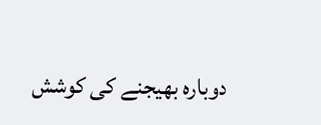دوبارہ بھیجنے کی کوشش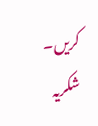کریں۔
شکریہ